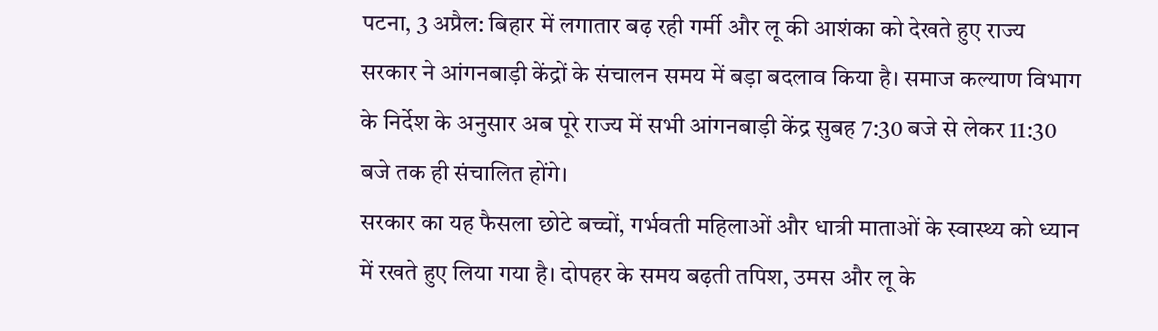पटना, 3 अप्रैल: बिहार में लगातार बढ़ रही गर्मी और लू की आशंका को देखते हुए राज्य सरकार ने आंगनबाड़ी केंद्रों के संचालन समय में बड़ा बदलाव किया है। समाज कल्याण विभाग के निर्देश के अनुसार अब पूरे राज्य में सभी आंगनबाड़ी केंद्र सुबह 7:30 बजे से लेकर 11:30 बजे तक ही संचालित होंगे।
सरकार का यह फैसला छोटे बच्चों, गर्भवती महिलाओं और धात्री माताओं के स्वास्थ्य को ध्यान में रखते हुए लिया गया है। दोपहर के समय बढ़ती तपिश, उमस और लू के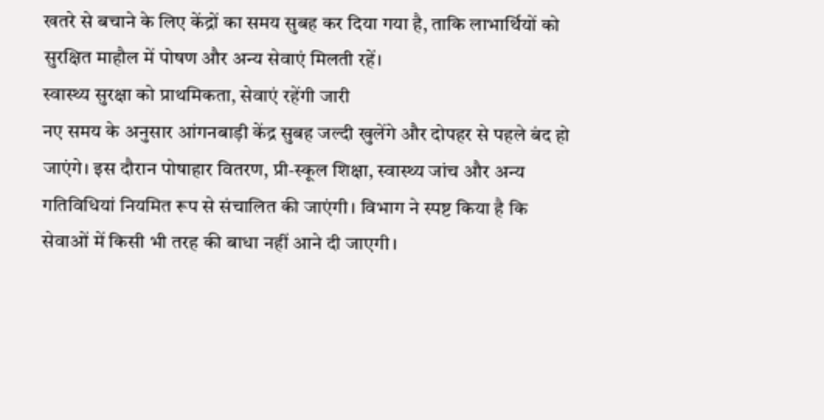खतरे से बचाने के लिए केंद्रों का समय सुबह कर दिया गया है, ताकि लाभार्थियों को सुरक्षित माहौल में पोषण और अन्य सेवाएं मिलती रहें।
स्वास्थ्य सुरक्षा को प्राथमिकता, सेवाएं रहेंगी जारी
नए समय के अनुसार आंगनबाड़ी केंद्र सुबह जल्दी खुलेंगे और दोपहर से पहले बंद हो जाएंगे। इस दौरान पोषाहार वितरण, प्री-स्कूल शिक्षा, स्वास्थ्य जांच और अन्य गतिविधियां नियमित रूप से संचालित की जाएंगी। विभाग ने स्पष्ट किया है कि सेवाओं में किसी भी तरह की बाधा नहीं आने दी जाएगी।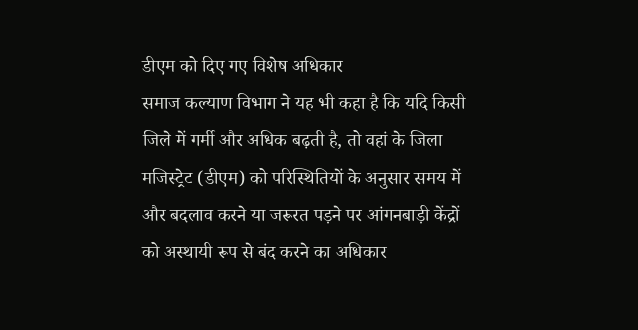डीएम को दिए गए विशेष अधिकार
समाज कल्याण विभाग ने यह भी कहा है कि यदि किसी जिले में गर्मी और अधिक बढ़ती है, तो वहां के जिला मजिस्ट्रेट (डीएम) को परिस्थितियों के अनुसार समय में और बदलाव करने या जरूरत पड़ने पर आंगनबाड़ी केंद्रों को अस्थायी रूप से बंद करने का अधिकार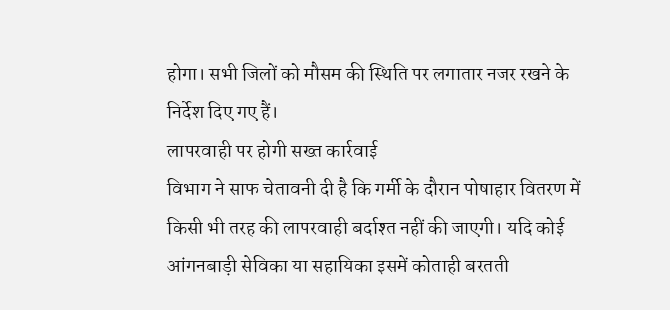होगा। सभी जिलों को मौसम की स्थिति पर लगातार नजर रखने के निर्देश दिए गए हैं।
लापरवाही पर होगी सख्त कार्रवाई
विभाग ने साफ चेतावनी दी है कि गर्मी के दौरान पोषाहार वितरण में किसी भी तरह की लापरवाही बर्दाश्त नहीं की जाएगी। यदि कोई आंगनबाड़ी सेविका या सहायिका इसमें कोताही बरतती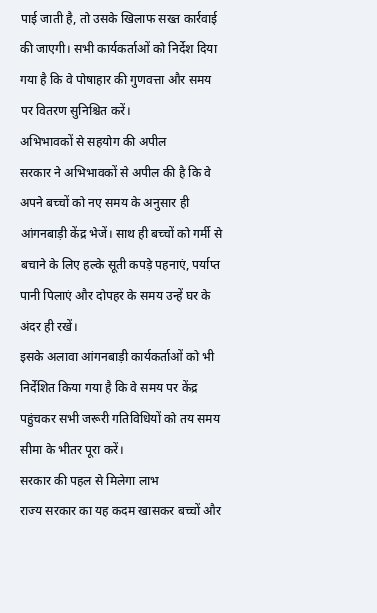पाई जाती है, तो उसके खिलाफ सख्त कार्रवाई की जाएगी। सभी कार्यकर्ताओं को निर्देश दिया गया है कि वे पोषाहार की गुणवत्ता और समय पर वितरण सुनिश्चित करें।
अभिभावकों से सहयोग की अपील
सरकार ने अभिभावकों से अपील की है कि वे अपने बच्चों को नए समय के अनुसार ही आंगनबाड़ी केंद्र भेजें। साथ ही बच्चों को गर्मी से बचाने के लिए हल्के सूती कपड़े पहनाएं, पर्याप्त पानी पिलाएं और दोपहर के समय उन्हें घर के अंदर ही रखें।
इसके अलावा आंगनबाड़ी कार्यकर्ताओं को भी निर्देशित किया गया है कि वे समय पर केंद्र पहुंचकर सभी जरूरी गतिविधियों को तय समय सीमा के भीतर पूरा करें।
सरकार की पहल से मिलेगा लाभ
राज्य सरकार का यह कदम खासकर बच्चों और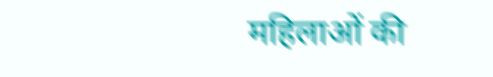महिलाओं की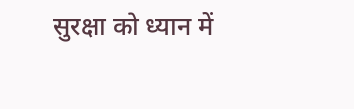सुरक्षा को ध्यान में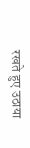रखते हुए उठाया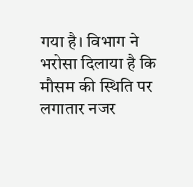गया है। विभाग ने भरोसा दिलाया है कि मौसम की स्थिति पर लगातार नजर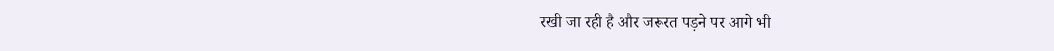रखी जा रही है और जरूरत पड़ने पर आगे भी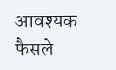आवश्यक फैसले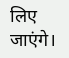लिए जाएंगे।